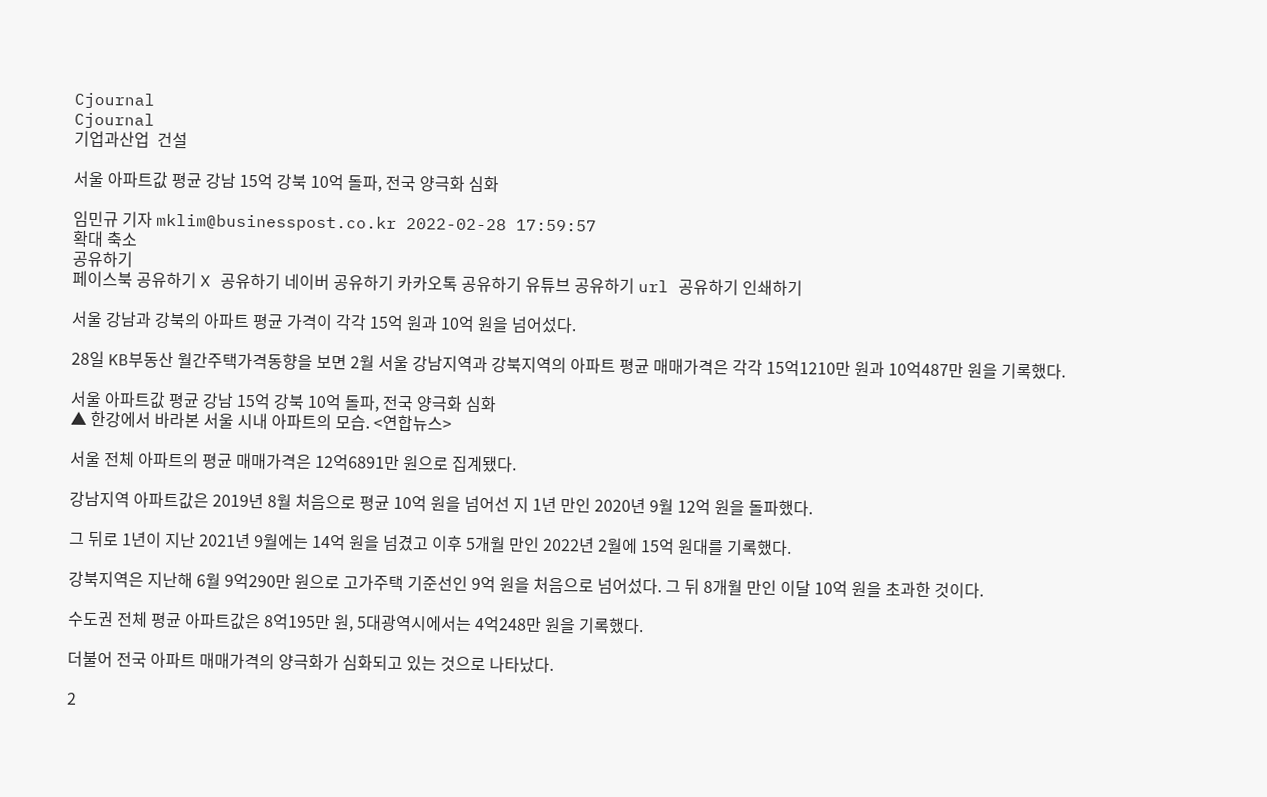Cjournal
Cjournal
기업과산업  건설

서울 아파트값 평균 강남 15억 강북 10억 돌파, 전국 양극화 심화

임민규 기자 mklim@businesspost.co.kr 2022-02-28 17:59:57
확대 축소
공유하기
페이스북 공유하기 X 공유하기 네이버 공유하기 카카오톡 공유하기 유튜브 공유하기 url 공유하기 인쇄하기

서울 강남과 강북의 아파트 평균 가격이 각각 15억 원과 10억 원을 넘어섰다.

28일 KB부동산 월간주택가격동향을 보면 2월 서울 강남지역과 강북지역의 아파트 평균 매매가격은 각각 15억1210만 원과 10억487만 원을 기록했다.

서울 아파트값 평균 강남 15억 강북 10억 돌파, 전국 양극화 심화
▲ 한강에서 바라본 서울 시내 아파트의 모습. <연합뉴스>

서울 전체 아파트의 평균 매매가격은 12억6891만 원으로 집계됐다.

강남지역 아파트값은 2019년 8월 처음으로 평균 10억 원을 넘어선 지 1년 만인 2020년 9월 12억 원을 돌파했다.

그 뒤로 1년이 지난 2021년 9월에는 14억 원을 넘겼고 이후 5개월 만인 2022년 2월에 15억 원대를 기록했다.

강북지역은 지난해 6월 9억290만 원으로 고가주택 기준선인 9억 원을 처음으로 넘어섰다. 그 뒤 8개월 만인 이달 10억 원을 초과한 것이다.

수도권 전체 평균 아파트값은 8억195만 원, 5대광역시에서는 4억248만 원을 기록했다.

더불어 전국 아파트 매매가격의 양극화가 심화되고 있는 것으로 나타났다.

2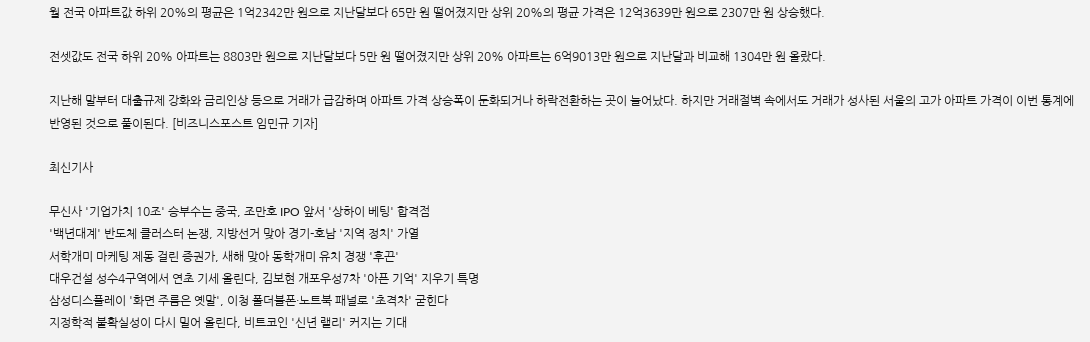월 전국 아파트값 하위 20%의 평균은 1억2342만 원으로 지난달보다 65만 원 떨어졌지만 상위 20%의 평균 가격은 12억3639만 원으로 2307만 원 상승했다.

전셋값도 전국 하위 20% 아파트는 8803만 원으로 지난달보다 5만 원 떨어졌지만 상위 20% 아파트는 6억9013만 원으로 지난달과 비교해 1304만 원 올랐다.

지난해 말부터 대출규제 강화와 금리인상 등으로 거래가 급감하며 아파트 가격 상승폭이 둔화되거나 하락전환하는 곳이 늘어났다. 하지만 거래절벽 속에서도 거래가 성사된 서울의 고가 아파트 가격이 이번 통계에 반영된 것으로 풀이된다. [비즈니스포스트 임민규 기자]

최신기사

무신사 '기업가치 10조' 승부수는 중국, 조만호 IPO 앞서 '상하이 베팅' 합격점
'백년대계' 반도체 클러스터 논쟁, 지방선거 맞아 경기-호남 '지역 정치' 가열
서학개미 마케팅 제동 걸린 증권가, 새해 맞아 동학개미 유치 경쟁 '후끈'
대우건설 성수4구역에서 연초 기세 올린다, 김보현 개포우성7차 '아픈 기억' 지우기 특명
삼성디스플레이 '화면 주름은 옛말', 이청 폴더블폰·노트북 패널로 '초격차' 굳힌다
지정학적 불확실성이 다시 밀어 올린다, 비트코인 '신년 랠리' 커지는 기대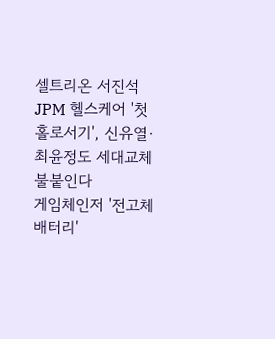셀트리온 서진석 JPM 헬스케어 '첫 홀로서기', 신유열·최윤정도 세대교체 불붙인다
게임체인저 '전고체 배터리'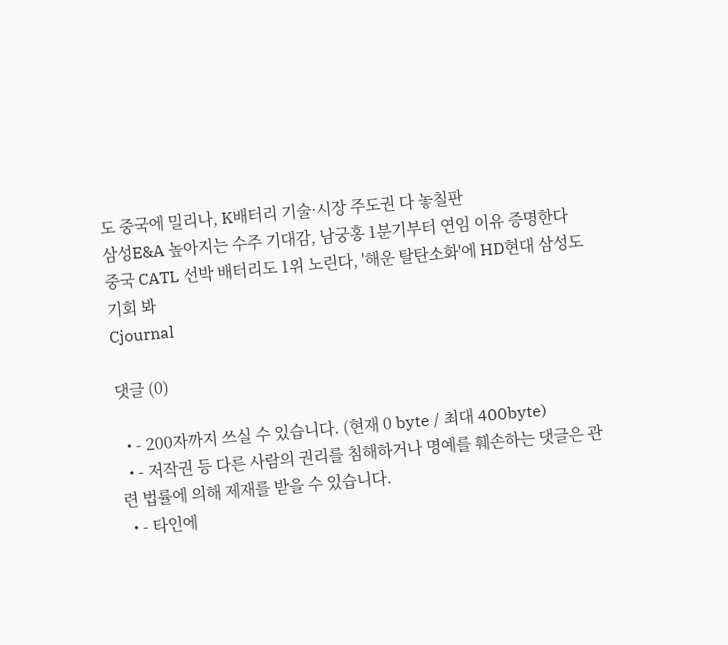도 중국에 밀리나, K배터리 기술·시장 주도권 다 놓칠판
삼성E&A 높아지는 수주 기대감, 남궁홍 1분기부터 연임 이유 증명한다
중국 CATL 선박 배터리도 1위 노린다, '해운 탈탄소화'에 HD현대 삼성도 기회 봐
Cjournal

댓글 (0)

  • - 200자까지 쓰실 수 있습니다. (현재 0 byte / 최대 400byte)
  • - 저작권 등 다른 사람의 권리를 침해하거나 명예를 훼손하는 댓글은 관련 법률에 의해 제재를 받을 수 있습니다.
  • - 타인에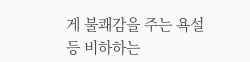게 불쾌감을 주는 욕설 등 비하하는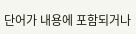단어가 내용에 포함되거나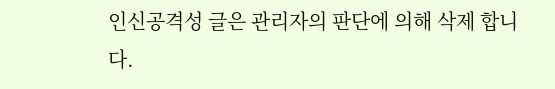인신공격성 글은 관리자의 판단에 의해 삭제 합니다.